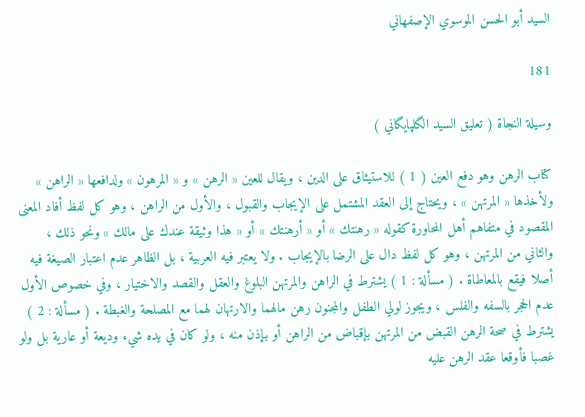السيد أبو الحسن الموسوي الإصفهاني

181

وسيلة النجاة ( تعليق السيد الگلپايگاني )

كتاب الرهن وهو دفع العين ( 1 ) للاستيثاق على الدين ، ويقال للعين « الرهن » و « المرهون » ولدافعها « الراهن » ولأخذها « المرتهن » ، ويحتاج إلى العقد المشتمل على الإيجاب والقبول ، والأول من الراهن ، وهو كل لفظ أفاد المعنى المقصود في متفاهم أهل المحاورة كقوله « رهنتك » أو « أرهنتك » أو « هذا وثيقة عندك على مالك » ونحو ذلك ، والثاني من المرتهن ، وهو كل لفظ دال على الرضا بالإيجاب . ولا يعتبر فيه العربية ، بل الظاهر عدم اعتبار الصيغة فيه أصلا فيقع بالمعاطاة . ( مسألة : 1 ) يشترط في الراهن والمرتهن البلوغ والعقل والقصد والاختيار ، وفي خصوص الأول عدم الحجر بالسفه والفلس ، ويجوز لولي الطفل والمجنون رهن مالهما والارتهان لهما مع المصلحة والغبطة . ( مسألة : 2 ) يشترط في صحة الرهن القبض من المرتهن بإقباض من الراهن أو بإذن منه ، ولو كان في يده شيء وديعة أو عارية بل ولو غصبا فأوقعا عقد الرهن عليه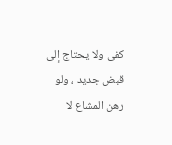كفى ولا يحتاج إلى قبض جديد ، ولو رهن المشاع لا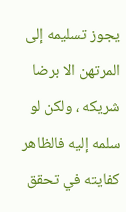يجوز تسليمه إلى المرتهن الا برضا شريكه ، ولكن لو سلمه إليه فالظاهر كفايته في تحقق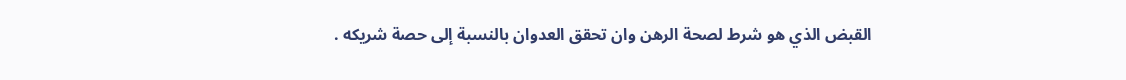القبض الذي هو شرط لصحة الرهن وان تحقق العدوان بالنسبة إلى حصة شريكه .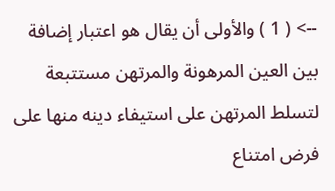--> ( 1 ) والأولى أن يقال هو اعتبار إضافة بين العين المرهونة والمرتهن مستتبعة لتسلط المرتهن على استيفاء دينه منها على فرض امتناع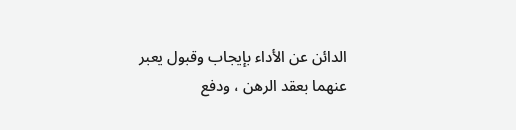الدائن عن الأداء بإيجاب وقبول يعبر عنهما بعقد الرهن ، ودفع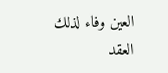العين وفاء لذلك العقد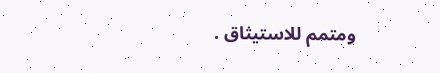ومتمم للاستيثاق .